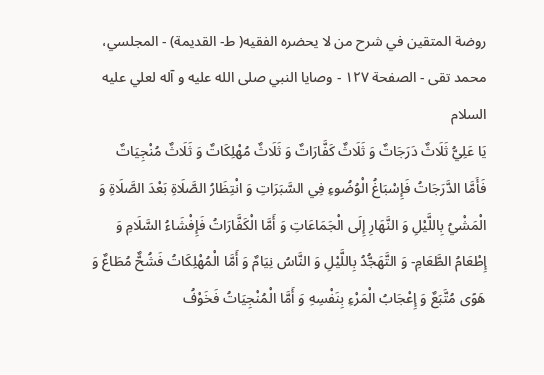روضة المتقين في شرح من لا يحضره الفقيه( ط- القديمة) - المجلسي، محمد تقى - الصفحة ١٢٧ - وصايا النبي صلى الله عليه و آله لعلي عليه السلام
يَا عَلِيُّ ثَلَاثٌ دَرَجَاتٌ وَ ثَلَاثٌ كَفَّارَاتٌ وَ ثَلَاثٌ مُهْلِكَاتٌ وَ ثَلَاثٌ مُنْجِيَاتٌ فَأَمَّا الدَّرَجَاتُ فَإِسْبَاغُ الْوُضُوءِ فِي السَّبَرَاتِ وَ انْتِظَارُ الصَّلَاةِ بَعْدَ الصَّلَاةِ وَ الْمَشْيُ بِاللَّيْلِ وَ النَّهَارِ إِلَى الْجَمَاعَاتِ وَ أَمَّا الْكَفَّارَاتُ فَإِفْشَاءُ السَّلَامِ وَ إِطْعَامُ الطَّعَامِ- وَ التَّهَجُّدُ بِاللَّيْلِ وَ النَّاسُ نِيَامٌ وَ أَمَّا الْمُهْلِكَاتُ فَشُحٌّ مُطَاعٌ وَ هَوًى مُتَّبَعٌ وَ إِعْجَابُ الْمَرْءِ بِنَفْسِهِ وَ أَمَّا الْمُنْجِيَاتُ فَخَوْفُ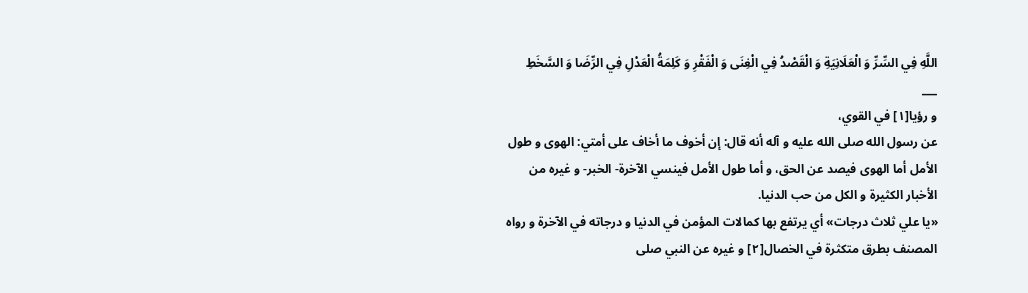اللَّهِ فِي السِّرِّ وَ الْعَلَانِيَةِ وَ الْقَصْدُ فِي الْغِنَى وَ الْفَقْرِ وَ كَلِمَةُ الْعَدْلِ فِي الرِّضَا وَ السَّخَطِ
___
و رؤيا[١] في القوي،
عن رسول الله صلى الله عليه و آله أنه قال: إن أخوف ما أخاف على أمتي: الهوى و طول
الأمل أما الهوى فيصد عن الحق، و أما طول الأمل فينسي الآخرة- الخبر- و غيره من
الأخبار الكثيرة و الكل من حب الدنيا.
«يا علي ثلاث درجات» أي يرتفع بها كمالات المؤمن في الدنيا و درجاته في الآخرة و رواه المصنف بطرق متكثرة في الخصال[٢] و غيره عن النبي صلى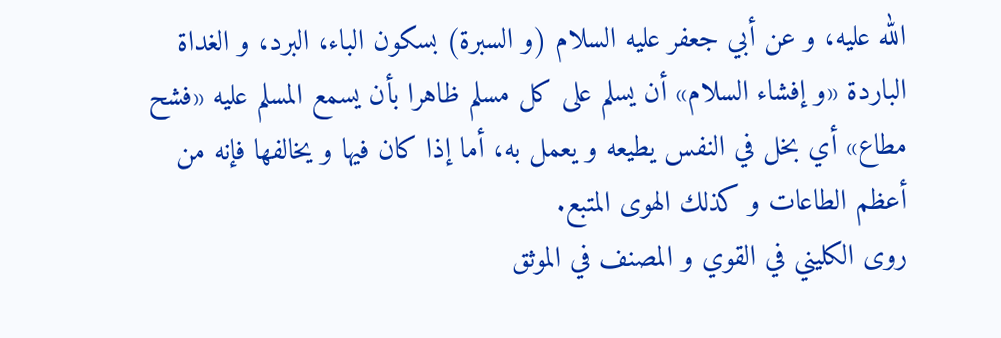الله عليه، و عن أبي جعفر عليه السلام (و السبرة) بسكون الباء، البرد، و الغداة الباردة «و إفشاء السلام» أن يسلم على كل مسلم ظاهرا بأن يسمع المسلم عليه «فشح مطاع» أي بخل في النفس يطيعه و يعمل به، أما إذا كان فيها و يخالفها فإنه من أعظم الطاعات و كذلك الهوى المتبع.
روى الكليني في القوي و المصنف في الموثق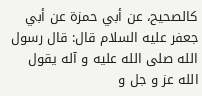كالصحيح، عن أبي حمزة عن أبي جعفر عليه السلام قال: قال رسول الله صلى الله عليه و آله يقول الله عز و جل و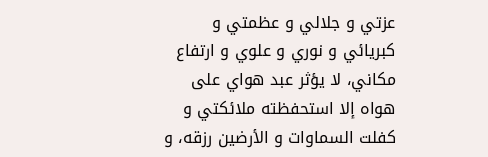عزتي و جلالي و عظمتي و كبريائي و نوري و علوي و ارتفاع مكاني، لا يؤثر عبد هواي على هواه إلا استحفظته ملائكتي و كفلت السماوات و الأرضين رزقه، و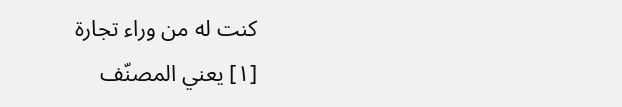كنت له من وراء تجارة
[١] يعني المصنّف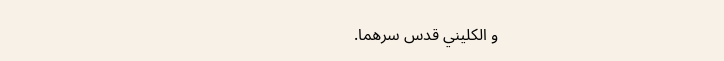و الكليني قدس سرهما.